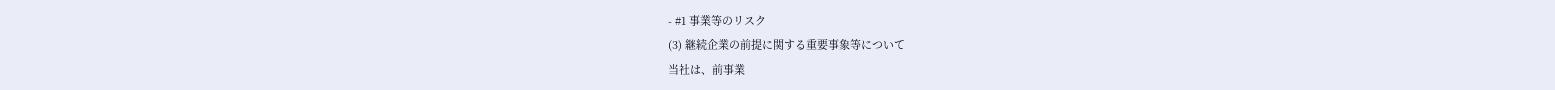- #1 事業等のリスク
(3) 継続企業の前提に関する重要事象等について
当社は、前事業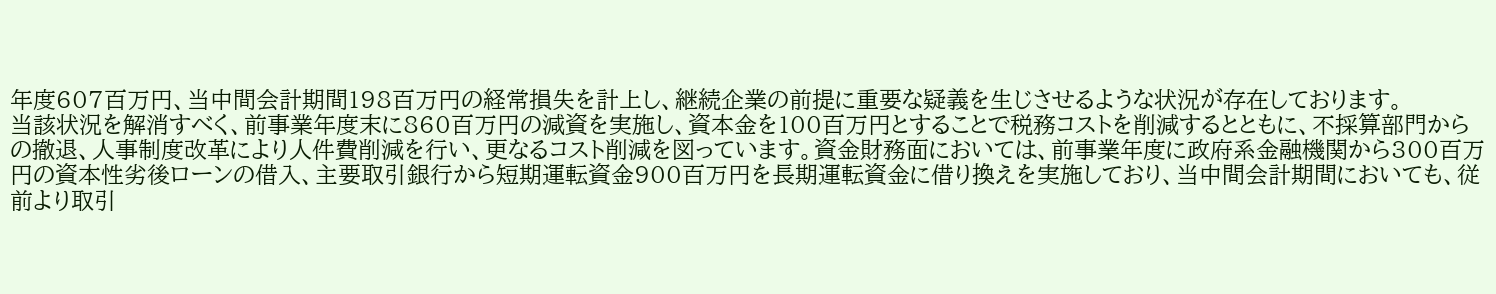年度607百万円、当中間会計期間198百万円の経常損失を計上し、継続企業の前提に重要な疑義を生じさせるような状況が存在しております。
当該状況を解消すべく、前事業年度末に860百万円の減資を実施し、資本金を100百万円とすることで税務コストを削減するとともに、不採算部門からの撤退、人事制度改革により人件費削減を行い、更なるコスト削減を図っています。資金財務面においては、前事業年度に政府系金融機関から300百万円の資本性劣後ローンの借入、主要取引銀行から短期運転資金900百万円を長期運転資金に借り換えを実施しており、当中間会計期間においても、従前より取引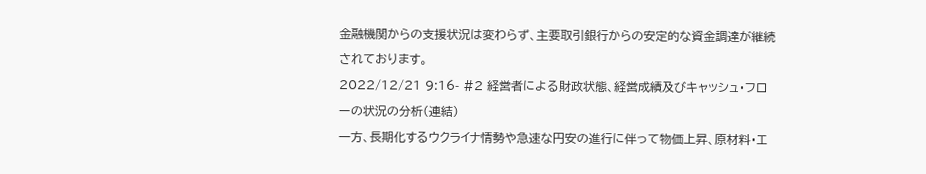金融機関からの支援状況は変わらず、主要取引銀行からの安定的な資金調達が継続されております。
2022/12/21 9:16- #2 経営者による財政状態、経営成績及びキャッシュ・フローの状況の分析(連結)
一方、長期化するウクライナ情勢や急速な円安の進行に伴って物価上昇、原材料・エ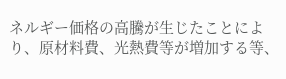ネルギー価格の高騰が生じたことにより、原材料費、光熱費等が増加する等、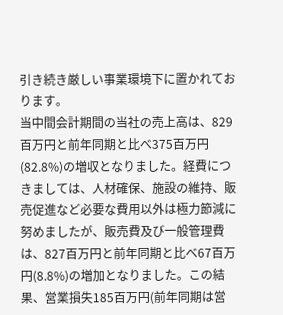引き続き厳しい事業環境下に置かれております。
当中間会計期間の当社の売上高は、829百万円と前年同期と比べ375百万円(82.8%)の増収となりました。経費につきましては、人材確保、施設の維持、販売促進など必要な費用以外は極力節減に努めましたが、販売費及び一般管理費は、827百万円と前年同期と比べ67百万円(8.8%)の増加となりました。この結果、営業損失185百万円(前年同期は営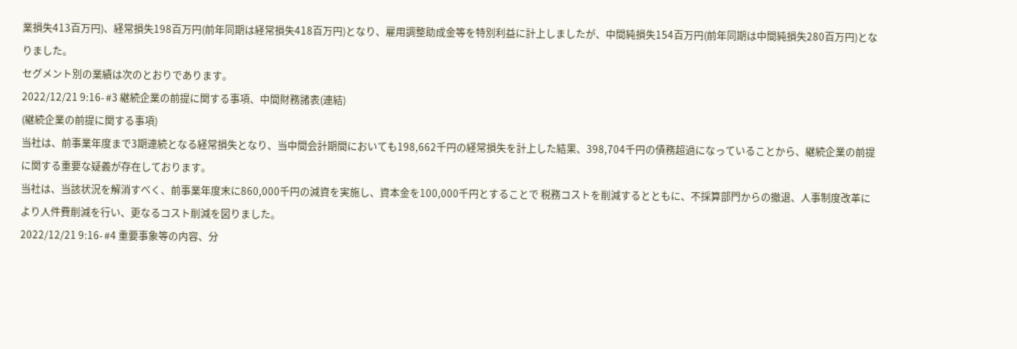業損失413百万円)、経常損失198百万円(前年同期は経常損失418百万円)となり、雇用調整助成金等を特別利益に計上しましたが、中間純損失154百万円(前年同期は中間純損失280百万円)となりました。
セグメント別の業績は次のとおりであります。
2022/12/21 9:16- #3 継続企業の前提に関する事項、中間財務諸表(連結)
(継続企業の前提に関する事項)
当社は、前事業年度まで3期連続となる経常損失となり、当中間会計期間においても198,662千円の経常損失を計上した結果、398,704千円の債務超過になっていることから、継続企業の前提に関する重要な疑義が存在しております。
当社は、当該状況を解消すべく、前事業年度末に860,000千円の減資を実施し、資本金を100,000千円とすることで 税務コストを削減するとともに、不採算部門からの撤退、人事制度改革により人件費削減を行い、更なるコスト削減を図りました。
2022/12/21 9:16- #4 重要事象等の内容、分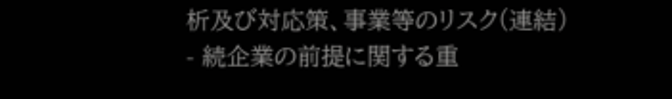析及び対応策、事業等のリスク(連結)
- 続企業の前提に関する重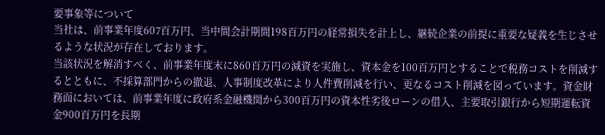要事象等について
当社は、前事業年度607百万円、当中間会計期間198百万円の経常損失を計上し、継続企業の前提に重要な疑義を生じさせるような状況が存在しております。
当該状況を解消すべく、前事業年度末に860百万円の減資を実施し、資本金を100百万円とすることで税務コストを削減するとともに、不採算部門からの撤退、人事制度改革により人件費削減を行い、更なるコスト削減を図っています。資金財務面においては、前事業年度に政府系金融機関から300百万円の資本性劣後ローンの借入、主要取引銀行から短期運転資金900百万円を長期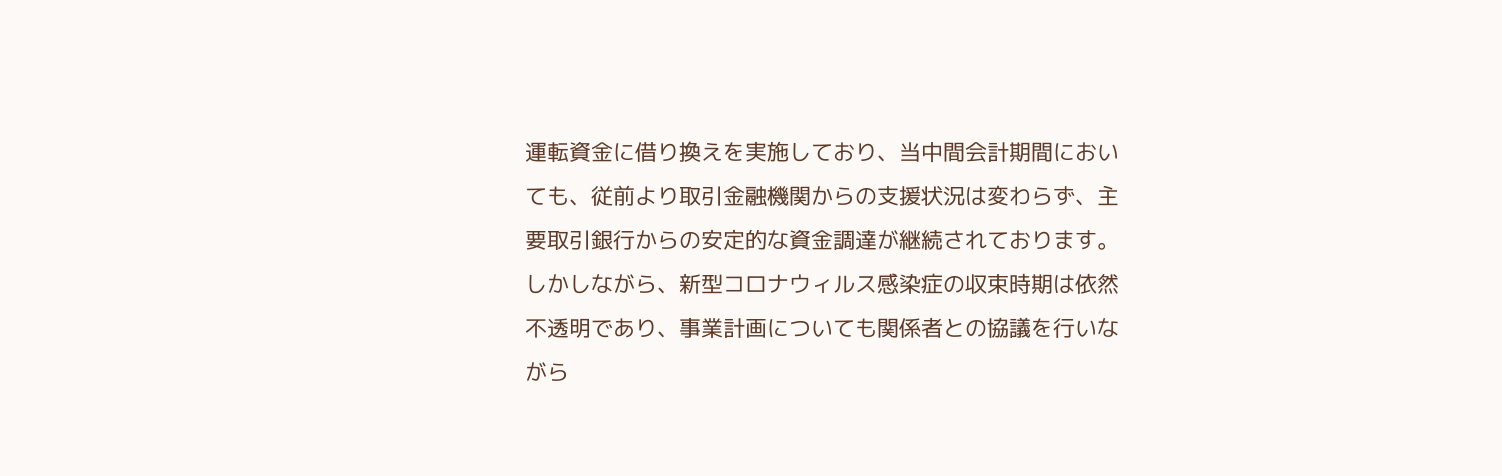運転資金に借り換えを実施しており、当中間会計期間においても、従前より取引金融機関からの支援状況は変わらず、主要取引銀行からの安定的な資金調達が継続されております。
しかしながら、新型コロナウィルス感染症の収束時期は依然不透明であり、事業計画についても関係者との協議を行いながら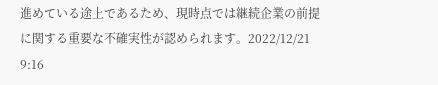進めている途上であるため、現時点では継続企業の前提に関する重要な不確実性が認められます。2022/12/21 9:16